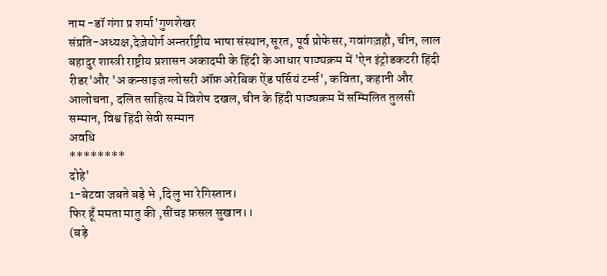नाम -डॉ गंगा प्र शर्मा'गुणशेखर
संप्रति-अध्यक्ष,देज़ेयोर्ग अन्तर्राष्ट्रीय भाषा संस्थान,सूरत, पूर्व प्रोफेसर, गवांगज़हौ, चीन, लाल बहादुर शास्त्री राष्ट्रीय प्रशासन अकादमी के हिंदी के आधार पाठ्यक्रम में 'ऐन इंट्रोडकटरी हिंदी रीडर'और 'अ कन्साइज ग्लोसरी ऑफ़ अरेबिक ऐंड पर्सियं टर्म्स', कविता, कहानी और आलोचना, दलित साहित्य में विशेष दखल, चीन के हिंदी पाठ्यक्रम में सम्मिलित तुलसी सम्मान, विश्व हिंदी सेवी सम्मान
अवधि
********
दोहे'
1-बेटवा जबते बड़े भे ,दिलु भा रेगिस्तान।
फिर हूँ ममता मातु की ,सींचइ फ़सल सुखान।।
(बड़े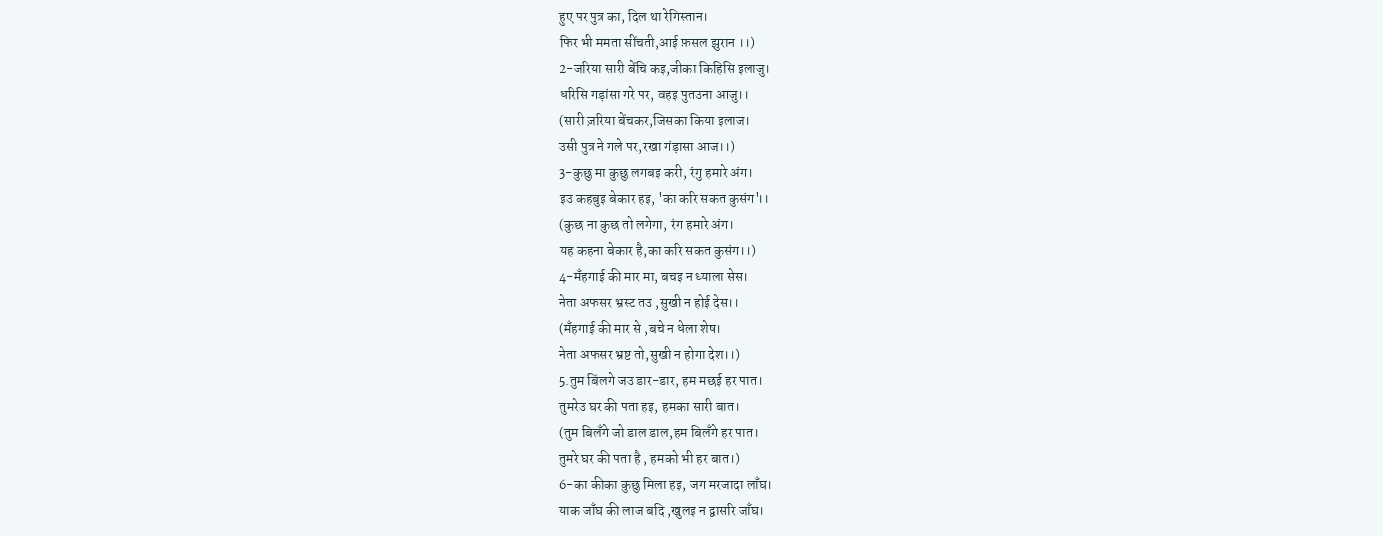हुए पर पुत्र का, दिल था रेगिस्तान।
फिर भी ममता सींचती,आई फ़सल झुरान ।।)
2-जरिया सारी बेंचि कइ,जीका किहिसि इलाजु।
धरिसि गड़ांसा गरे पर, वहइ पुतउना आजु।।
(सारी ज़रिया बेंचकर,जिसका किया इलाज।
उसी पुत्र ने गले पर,रखा गंड़ासा आज।।)
3-कुछु मा कुछु लगबइ करी, रंगु हमारे अंग।
इउ कहबुइ बेकार हइ, 'का करि सकत कुसंग'।।
(कुछ ना कुछ तो लगेगा, रंग हमारे अंग।
यह कहना बेकार है,का करि सकत कुसंग।।)
4-मँहगाई की मार मा, बचइ न ध्याला सेस।
नेता अफसर भ्रस्ट तउ ,सुखी न होई देस।।
(मँहगाई की मार से ,बचे न धेला शेष।
नेता अफसर भ्रष्ट तो,सुखी न होगा देश।।)
5.तुम बिंलगे जउ डार-डार, हम मछई हर पात।
तुमरेउ घर की पता हइ, हमका सारी बात।
(तुम बिलँगे जो डाल डाल,हम बिलँगे हर पात।
तुमरे घर की पता है , हमको भी हर बात।)
6-का कीका कुछु मिला हइ, जग मरजादा लाँघ।
याक जाँघ की लाज बदि ,खुलइ न द्वासरि जाँघ।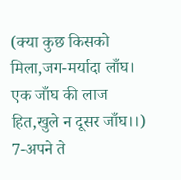(क्या कुछ किसको मिला,जग-मर्यादा लाँघ।
एक जाँघ की लाज हित,खुले न दूसर जाँघ।।)
7-अपने ते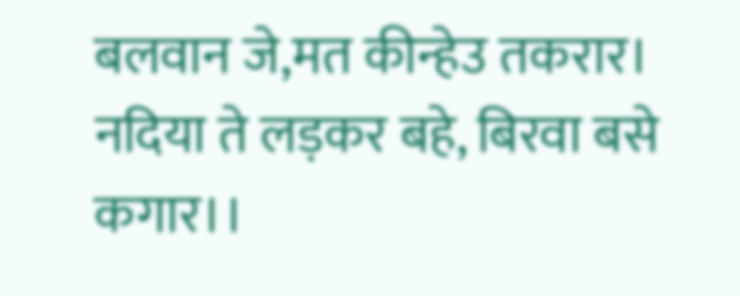बलवान जे,मत कीन्हेउ तकरार।
नदिया ते लड़कर बहे, बिरवा बसे कगार।।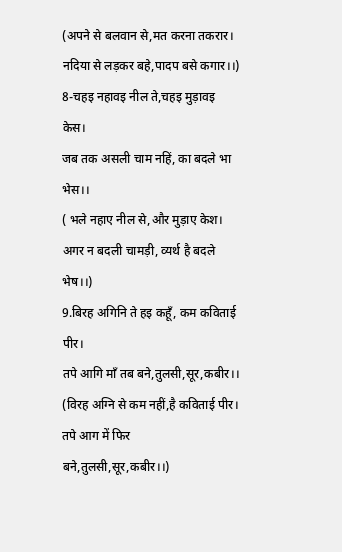(अपने से बलवान से,मत करना तकरार।
नदिया से लड़कर बहे,पादप बसे कगार।।)
8-चहइ नहावइ नील ते,चहइ मुड़ावइ केस।
जब तक असली चाम नहिं, का बदले भा भेस।।
( भले नहाए नील से,और मुड़ाए केश।
अगर न बदली चामड़ी, व्यर्थ है बदले भेष।।)
9.बिरह अगिनि ते हइ कहूँ, कम कविताई पीर।
तपे आगि माँ तब बने,तुलसी,सूर,कबीर।।
(विरह अग्नि से कम नहीं,है कविताई पीर।
तपे आग में फिर बने,तुलसी,सूर,कबीर।।)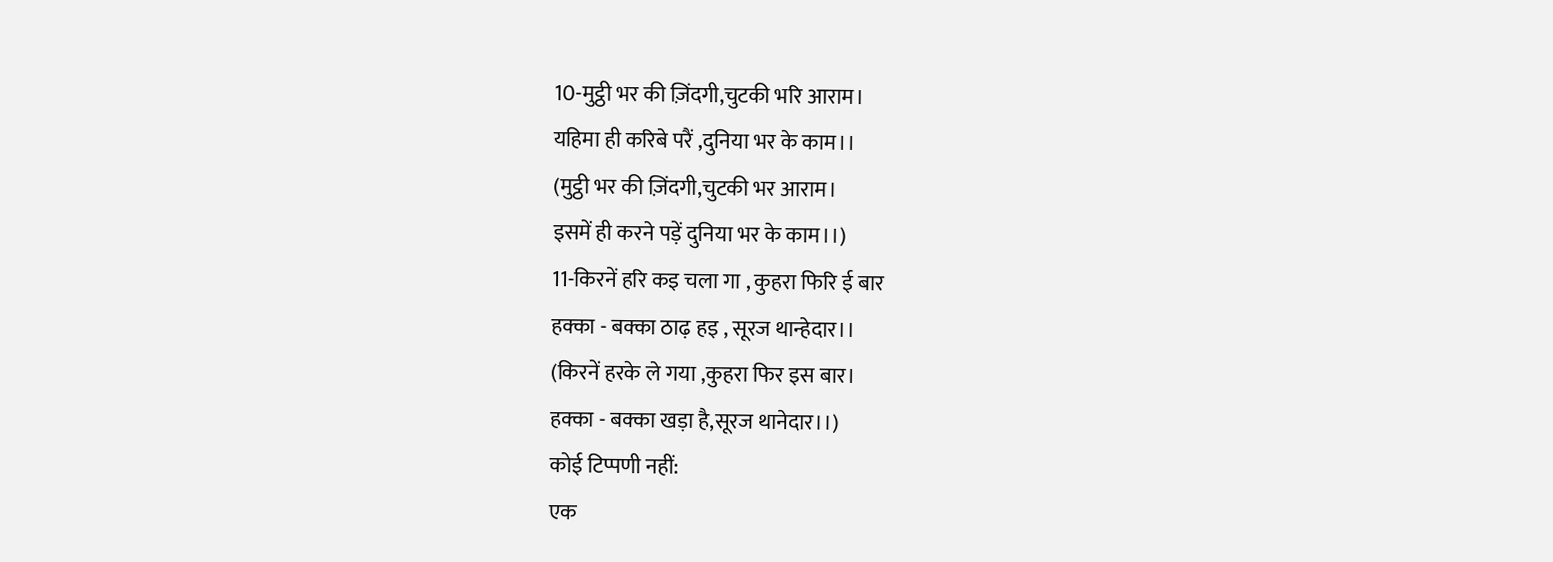10-मुट्ठी भर की ज़िंदगी,चुटकी भरि आराम।
यहिमा ही करिबे परैं ,दुनिया भर के काम।।
(मुट्ठी भर की ज़िंदगी,चुटकी भर आराम।
इसमें ही करने पड़ें दुनिया भर के काम।।)
11-किरनें हरि कइ चला गा , कुहरा फिरि ई बार
हक्का - बक्का ठाढ़ हइ , सूरज थान्हेदार।।
(किरनें हरके ले गया ,कुहरा फिर इस बार।
हक्का - बक्का खड़ा है,सूरज थानेदार।।)
कोई टिप्पणी नहीं:
एक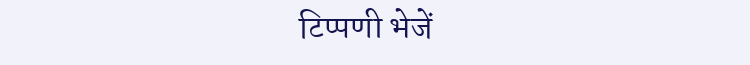टिप्पणी भेजें